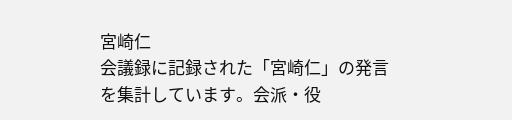宮崎仁
会議録に記録された「宮崎仁」の発言を集計しています。会派・役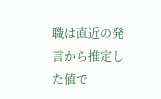職は直近の発言から推定した値で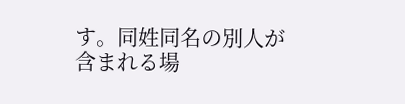す。同姓同名の別人が含まれる場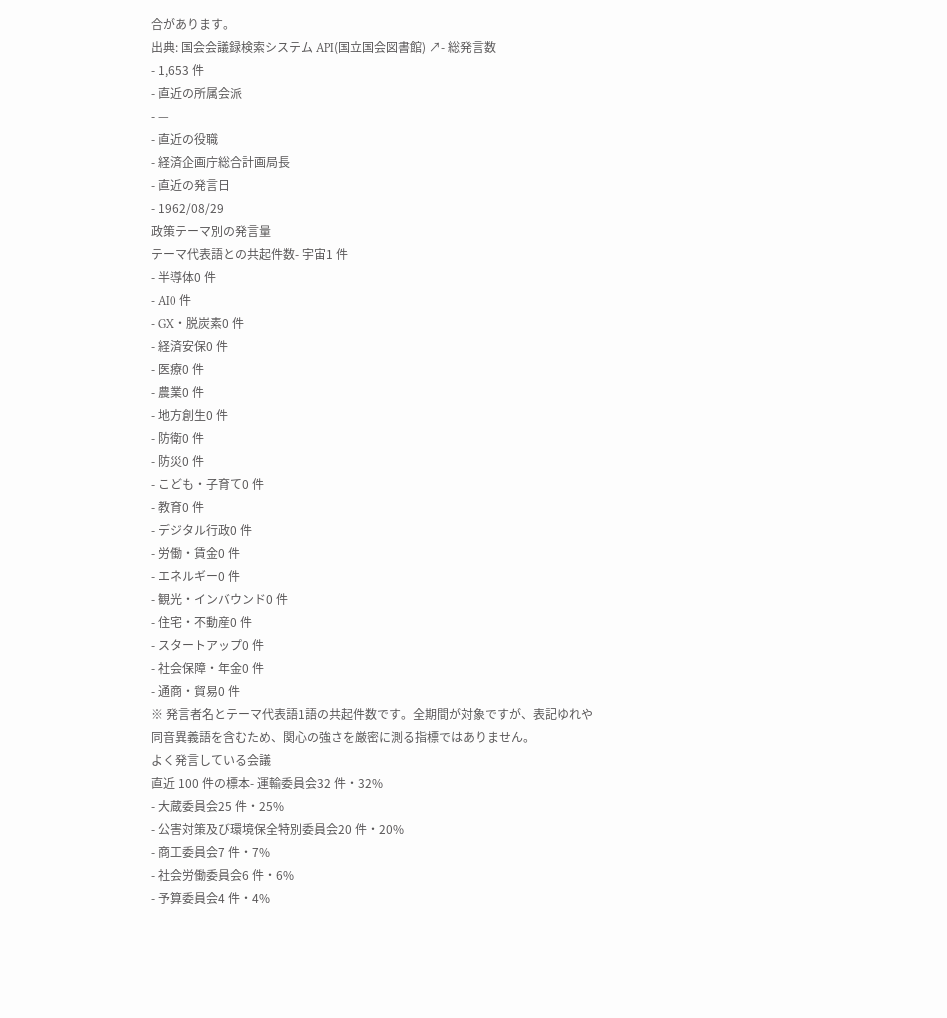合があります。
出典: 国会会議録検索システム API(国立国会図書館) ↗- 総発言数
- 1,653 件
- 直近の所属会派
- —
- 直近の役職
- 経済企画庁総合計画局長
- 直近の発言日
- 1962/08/29
政策テーマ別の発言量
テーマ代表語との共起件数- 宇宙1 件
- 半導体0 件
- AI0 件
- GX・脱炭素0 件
- 経済安保0 件
- 医療0 件
- 農業0 件
- 地方創生0 件
- 防衛0 件
- 防災0 件
- こども・子育て0 件
- 教育0 件
- デジタル行政0 件
- 労働・賃金0 件
- エネルギー0 件
- 観光・インバウンド0 件
- 住宅・不動産0 件
- スタートアップ0 件
- 社会保障・年金0 件
- 通商・貿易0 件
※ 発言者名とテーマ代表語1語の共起件数です。全期間が対象ですが、表記ゆれや 同音異義語を含むため、関心の強さを厳密に測る指標ではありません。
よく発言している会議
直近 100 件の標本- 運輸委員会32 件・32%
- 大蔵委員会25 件・25%
- 公害対策及び環境保全特別委員会20 件・20%
- 商工委員会7 件・7%
- 社会労働委員会6 件・6%
- 予算委員会4 件・4%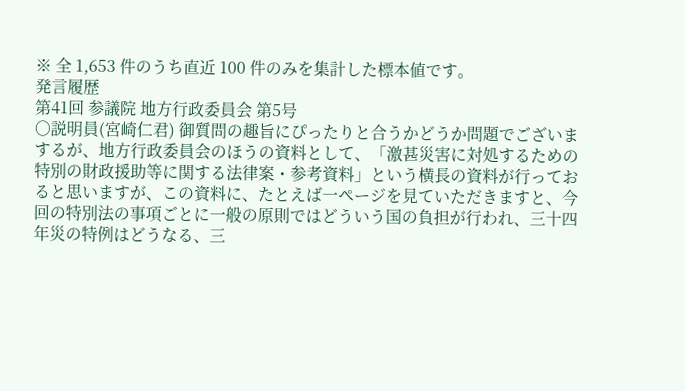※ 全 1,653 件のうち直近 100 件のみを集計した標本値です。
発言履歴
第41回 参議院 地方行政委員会 第5号
○説明員(宮崎仁君) 御質問の趣旨にぴったりと合うかどうか問題でございまするが、地方行政委員会のほうの資料として、「激甚災害に対処するための特別の財政援助等に関する法律案・参考資料」という横長の資料が行っておると思いますが、この資料に、たとえば一ページを見ていただきますと、今回の特別法の事項ごとに一般の原則ではどういう国の負担が行われ、三十四年災の特例はどうなる、三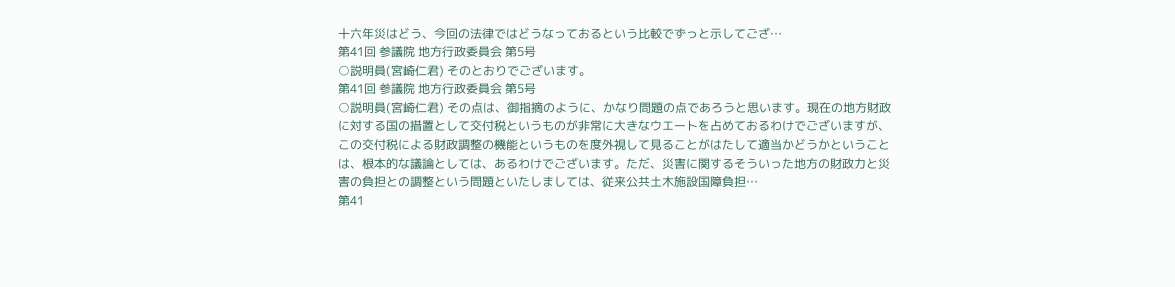十六年災はどう、今回の法律ではどうなっておるという比較でずっと示してござ…
第41回 参議院 地方行政委員会 第5号
○説明員(宮崎仁君) そのとおりでございます。
第41回 参議院 地方行政委員会 第5号
○説明員(宮崎仁君) その点は、御指摘のように、かなり問題の点であろうと思います。現在の地方財政に対する国の措置として交付税というものが非常に大きなウエートを占めておるわけでございますが、この交付税による財政調整の機能というものを度外視して見ることがはたして適当かどうかということは、根本的な議論としては、あるわけでございます。ただ、災害に関するそういった地方の財政力と災害の負担との調整という問題といたしましては、従来公共土木施設国障負担…
第41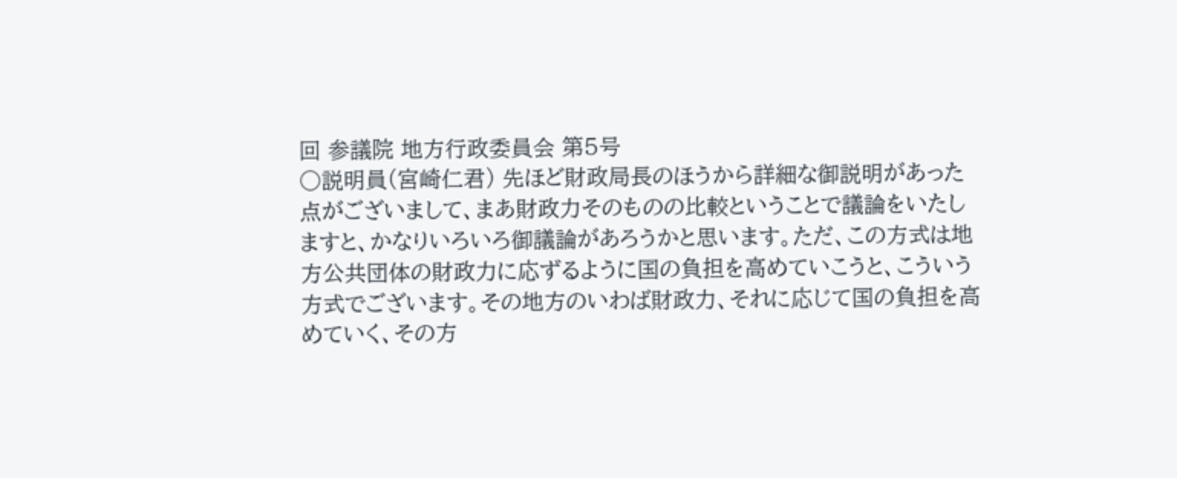回 参議院 地方行政委員会 第5号
○説明員(宮崎仁君) 先ほど財政局長のほうから詳細な御説明があった点がございまして、まあ財政力そのものの比較ということで議論をいたしますと、かなりいろいろ御議論があろうかと思います。ただ、この方式は地方公共団体の財政力に応ずるように国の負担を高めていこうと、こういう方式でございます。その地方のいわば財政力、それに応じて国の負担を高めていく、その方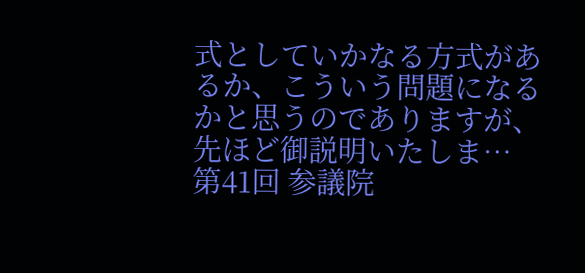式としていかなる方式があるか、こういう問題になるかと思うのでありますが、先ほど御説明いたしま…
第41回 参議院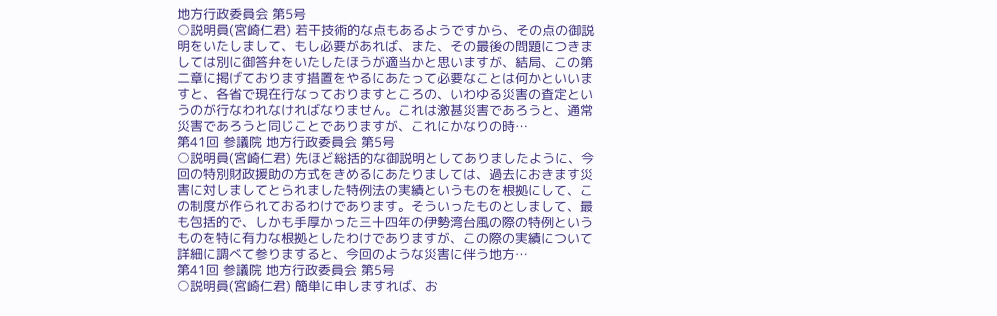地方行政委員会 第5号
○説明員(宮崎仁君) 若干技術的な点もあるようですから、その点の御説明をいたしまして、もし必要があれば、また、その最後の問題につきましては別に御答弁をいたしたほうが適当かと思いますが、結局、この第二章に掲げております措置をやるにあたって必要なことは何かといいますと、各省で現在行なっておりますところの、いわゆる災害の査定というのが行なわれなければなりません。これは激甚災害であろうと、通常災害であろうと同じことでありますが、これにかなりの時…
第41回 参議院 地方行政委員会 第5号
○説明員(宮崎仁君) 先ほど総括的な御説明としてありましたように、今回の特別財政援助の方式をきめるにあたりましては、過去におきます災害に対しましてとられました特例法の実績というものを根拠にして、この制度が作られておるわけであります。そういったものとしまして、最も包括的で、しかも手厚かった三十四年の伊勢湾台風の際の特例というものを特に有力な根拠としたわけでありますが、この際の実績について詳細に調べて参りますると、今回のような災害に伴う地方…
第41回 参議院 地方行政委員会 第5号
○説明員(宮崎仁君) 簡単に申しますれば、お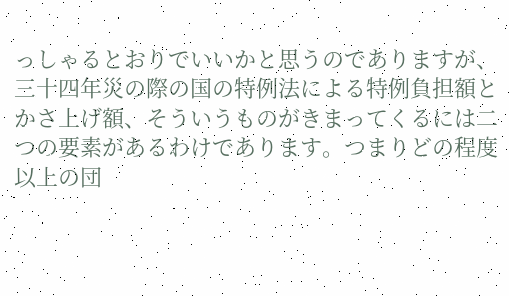っしゃるとおりでいいかと思うのでありますが、三十四年災の際の国の特例法による特例負担額とかさ上げ額、そういうものがきまってくるには二つの要素があるわけであります。つまりどの程度以上の団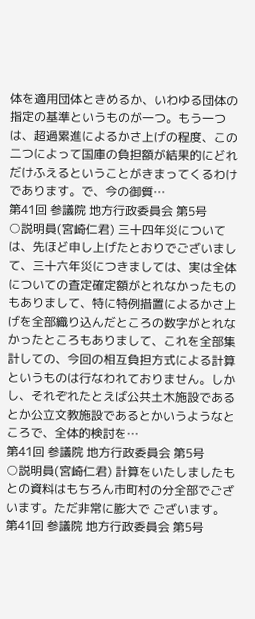体を適用団体ときめるか、いわゆる団体の指定の基準というものが一つ。もう一つは、超過累進によるかさ上げの程度、この二つによって国庫の負担額が結果的にどれだけふえるということがきまってくるわけであります。で、今の御質…
第41回 参議院 地方行政委員会 第5号
○説明員(宮崎仁君) 三十四年災については、先ほど申し上げたとおりでございまして、三十六年災につきましては、実は全体についての査定確定額がとれなかったものもありまして、特に特例措置によるかさ上げを全部織り込んだところの数字がとれなかったところもありまして、これを全部集計しての、今回の相互負担方式による計算というものは行なわれておりません。しかし、それぞれたとえば公共土木施設であるとか公立文教施設であるとかいうようなところで、全体的検討を…
第41回 参議院 地方行政委員会 第5号
○説明員(宮崎仁君) 計算をいたしましたもとの資料はもちろん市町村の分全部でございます。ただ非常に膨大で ございます。
第41回 参議院 地方行政委員会 第5号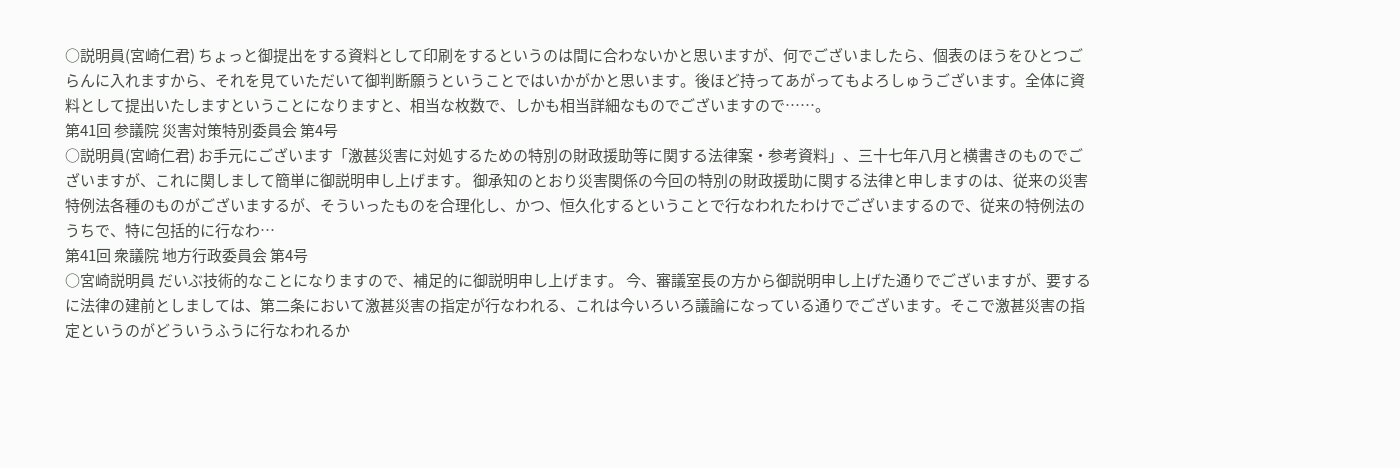○説明員(宮崎仁君) ちょっと御提出をする資料として印刷をするというのは間に合わないかと思いますが、何でございましたら、個表のほうをひとつごらんに入れますから、それを見ていただいて御判断願うということではいかがかと思います。後ほど持ってあがってもよろしゅうございます。全体に資料として提出いたしますということになりますと、相当な枚数で、しかも相当詳細なものでございますので……。
第41回 参議院 災害対策特別委員会 第4号
○説明員(宮崎仁君) お手元にございます「激甚災害に対処するための特別の財政援助等に関する法律案・参考資料」、三十七年八月と横書きのものでございますが、これに関しまして簡単に御説明申し上げます。 御承知のとおり災害関係の今回の特別の財政援助に関する法律と申しますのは、従来の災害特例法各種のものがございまするが、そういったものを合理化し、かつ、恒久化するということで行なわれたわけでございまするので、従来の特例法のうちで、特に包括的に行なわ…
第41回 衆議院 地方行政委員会 第4号
○宮崎説明員 だいぶ技術的なことになりますので、補足的に御説明申し上げます。 今、審議室長の方から御説明申し上げた通りでございますが、要するに法律の建前としましては、第二条において激甚災害の指定が行なわれる、これは今いろいろ議論になっている通りでございます。そこで激甚災害の指定というのがどういうふうに行なわれるか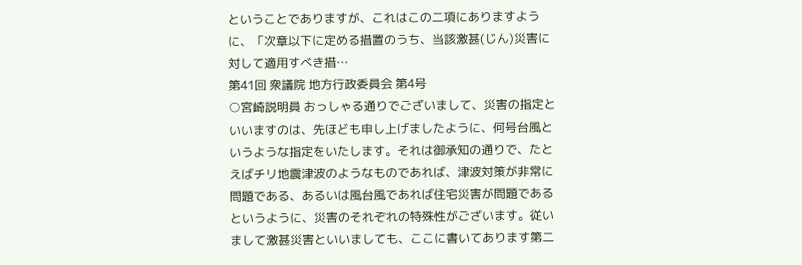ということでありますが、これはこの二項にありますように、「次章以下に定める措置のうち、当該激甚(じん)災害に対して適用すべき措…
第41回 衆議院 地方行政委員会 第4号
○宮崎説明員 おっしゃる通りでございまして、災害の指定といいますのは、先ほども申し上げましたように、何号台風というような指定をいたします。それは御承知の通りで、たとえばチリ地震津波のようなものであれば、津波対策が非常に問題である、あるいは風台風であれば住宅災害が問題であるというように、災害のそれぞれの特殊性がございます。従いまして激甚災害といいましても、ここに書いてあります第二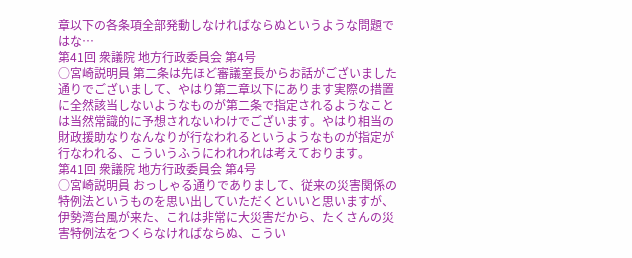章以下の各条項全部発動しなければならぬというような問題ではな…
第41回 衆議院 地方行政委員会 第4号
○宮崎説明員 第二条は先ほど審議室長からお話がございました通りでございまして、やはり第二章以下にあります実際の措置に全然該当しないようなものが第二条で指定されるようなことは当然常識的に予想されないわけでございます。やはり相当の財政援助なりなんなりが行なわれるというようなものが指定が行なわれる、こういうふうにわれわれは考えております。
第41回 衆議院 地方行政委員会 第4号
○宮崎説明員 おっしゃる通りでありまして、従来の災害関係の特例法というものを思い出していただくといいと思いますが、伊勢湾台風が来た、これは非常に大災害だから、たくさんの災害特例法をつくらなければならぬ、こうい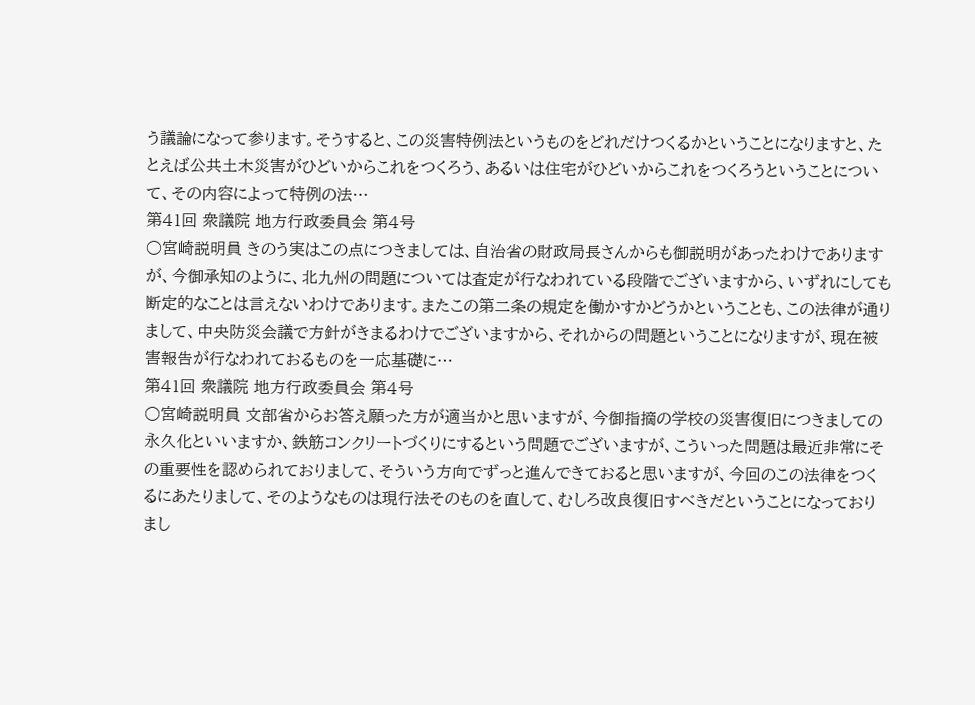う議論になって参ります。そうすると、この災害特例法というものをどれだけつくるかということになりますと、たとえば公共土木災害がひどいからこれをつくろう、あるいは住宅がひどいからこれをつくろうということについて、その内容によって特例の法…
第41回 衆議院 地方行政委員会 第4号
○宮崎説明員 きのう実はこの点につきましては、自治省の財政局長さんからも御説明があったわけでありますが、今御承知のように、北九州の問題については査定が行なわれている段階でございますから、いずれにしても断定的なことは言えないわけであります。またこの第二条の規定を働かすかどうかということも、この法律が通りまして、中央防災会議で方針がきまるわけでございますから、それからの問題ということになりますが、現在被害報告が行なわれておるものを一応基礎に…
第41回 衆議院 地方行政委員会 第4号
○宮崎説明員 文部省からお答え願った方が適当かと思いますが、今御指摘の学校の災害復旧につきましての永久化といいますか、鉄筋コンクリートづくりにするという問題でございますが、こういった問題は最近非常にその重要性を認められておりまして、そういう方向でずっと進んできておると思いますが、今回のこの法律をつくるにあたりまして、そのようなものは現行法そのものを直して、むしろ改良復旧すべきだということになっておりまし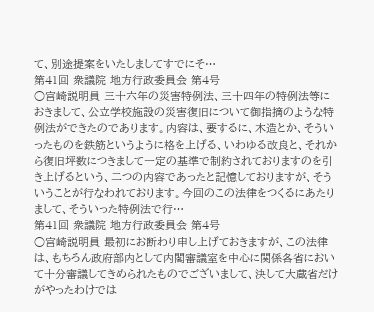て、別途提案をいたしましてすでにそ…
第41回 衆議院 地方行政委員会 第4号
○宮崎説明員 三十六年の災害特例法、三十四年の特例法等におきまして、公立学校施設の災害復旧について御指摘のような特例法ができたのであります。内容は、要するに、木造とか、そういったものを鉄筋というように格を上げる、いわゆる改良と、それから復旧坪数につきまして一定の基準で制約されておりますのを引き上げるという、二つの内容であったと記憶しておりますが、そういうことが行なわれております。今回のこの法律をつくるにあたりまして、そういった特例法で行…
第41回 衆議院 地方行政委員会 第4号
○宮崎説明員 最初にお断わり申し上げておきますが、この法律は、もちろん政府部内として内閣審議室を中心に関係各省において十分審議してきめられたものでございまして、決して大蔵省だけがやったわけでは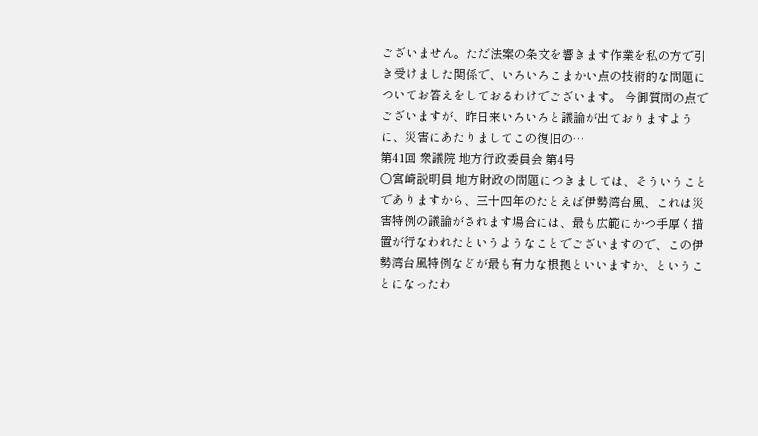ございません。ただ法案の条文を響きます作業を私の方で引き受けました関係で、いろいろこまかい点の技術的な問題についてお答えをしておるわけでございます。 今御質問の点でございますが、昨日来いろいろと議論が出ておりますように、災害にあたりましてこの復旧の…
第41回 衆議院 地方行政委員会 第4号
○宮崎説明員 地方財政の問題につきましては、そういうことでありますから、三十四年のたとえば伊勢湾台風、これは災害特例の議論がされます場合には、最も広範にかつ手厚く措置が行なわれたというようなことでございますので、この伊勢湾台風特例などが最も有力な根拠といいますか、ということになったわ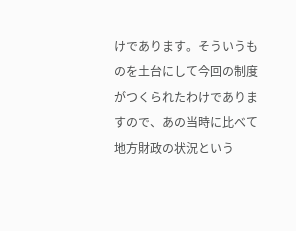けであります。そういうものを土台にして今回の制度がつくられたわけでありますので、あの当時に比べて地方財政の状況という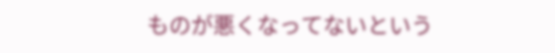ものが悪くなってないという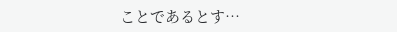ことであるとす…